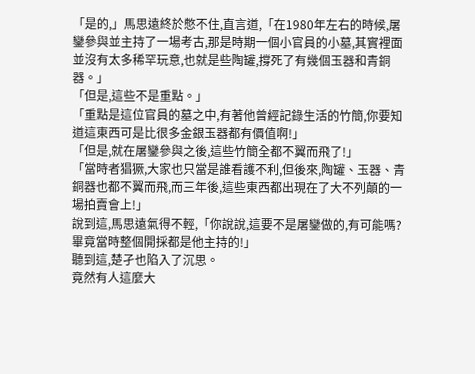「是的,」馬思遠終於憋不住,直言道,「在1980年左右的時候,屠鑾參與並主持了一場考古,那是時期一個小官員的小墓,其實裡面並沒有太多稀罕玩意,也就是些陶罐,撐死了有幾個玉器和青銅器。」
「但是,這些不是重點。」
「重點是這位官員的墓之中,有著他曾經記錄生活的竹簡,你要知道這東西可是比很多金銀玉器都有價值啊!」
「但是,就在屠鑾參與之後,這些竹簡全都不翼而飛了!」
「當時者猖獗,大家也只當是誰看護不利,但後來,陶罐、玉器、青銅器也都不翼而飛,而三年後,這些東西都出現在了大不列顛的一場拍賣會上!」
說到這,馬思遠氣得不輕,「你說說,這要不是屠鑾做的,有可能嗎?畢竟當時整個開採都是他主持的!」
聽到這,楚孑也陷入了沉思。
竟然有人這麼大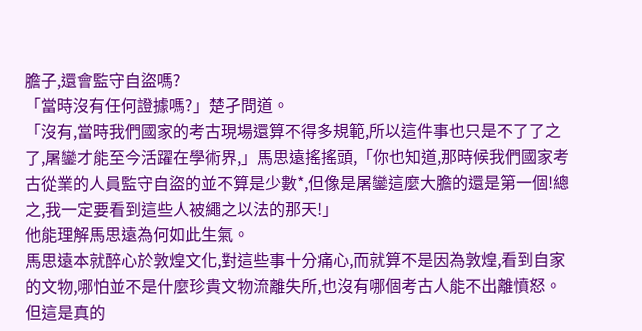膽子,還會監守自盜嗎?
「當時沒有任何證據嗎?」楚孑問道。
「沒有,當時我們國家的考古現場還算不得多規範,所以這件事也只是不了了之了,屠鑾才能至今活躍在學術界,」馬思遠搖搖頭,「你也知道,那時候我們國家考古從業的人員監守自盜的並不算是少數*,但像是屠鑾這麼大膽的還是第一個!總之,我一定要看到這些人被繩之以法的那天!」
他能理解馬思遠為何如此生氣。
馬思遠本就醉心於敦煌文化,對這些事十分痛心,而就算不是因為敦煌,看到自家的文物,哪怕並不是什麼珍貴文物流離失所,也沒有哪個考古人能不出離憤怒。
但這是真的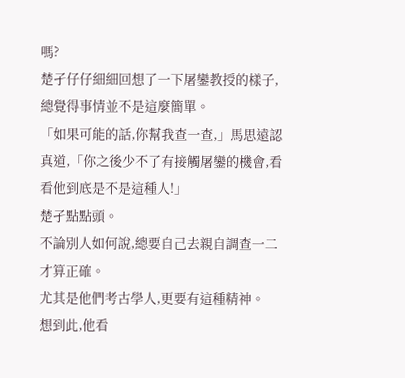嗎?
楚孑仔仔細細回想了一下屠鑾教授的樣子,總覺得事情並不是這麼簡單。
「如果可能的話,你幫我查一查,」馬思遠認真道,「你之後少不了有接觸屠鑾的機會,看看他到底是不是這種人!」
楚孑點點頭。
不論別人如何說,總要自己去親自調查一二才算正確。
尤其是他們考古學人,更要有這種精神。
想到此,他看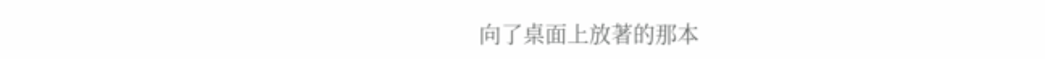向了桌面上放著的那本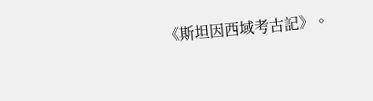《斯坦因西域考古記》。